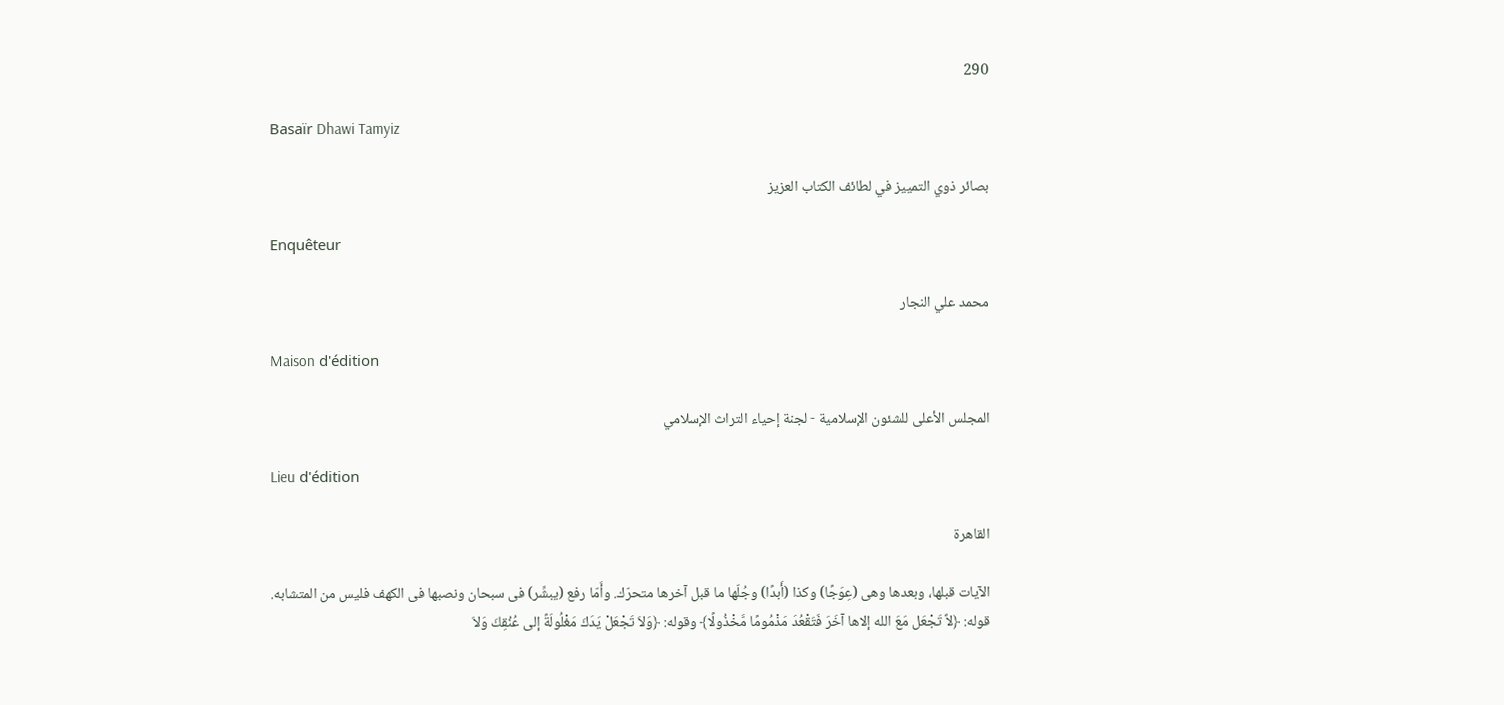290

Basaïr Dhawi Tamyiz

بصائر ذوي التمييز في لطائف الكتاب العزيز

Enquêteur

محمد علي النجار

Maison d'édition

المجلس الأعلى للشئون الإسلامية - لجنة إحياء التراث الإسلامي

Lieu d'édition

القاهرة

الآيات قبلها، وبعدها وهى (عِوَجًا) وكذا (أَبدًا) وجُلّها ما قبل آخرها متحرّك. وأَمّا رفع (يبشِّر) فى سبحان ونصبها فى الكهف فليس من المتشابه.
قوله: ﴿لاَّ تَجْعَل مَعَ الله إلاها آخَرَ فَتَقْعُدَ مَذْمُومًا مَّخْذُولًا﴾ وقوله: ﴿وَلاَ تَجْعَلْ يَدَكَ مَغْلُولَةً إلى عُنُقِكَ وَلاَ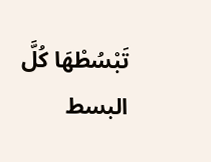تَبْسُطْهَا كُلَّ البسط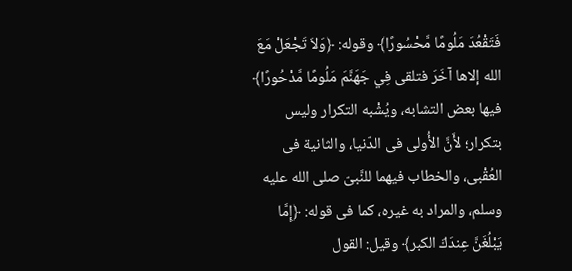فَتَقْعُدَ مَلُومًا مَّحْسُورًا﴾ وقوله: ﴿وَلاَ تَجْعَلْ مَعَ الله إلاها آخَرَ فتلقى فِي جَهَنَّمَ مَلُومًا مَّدْحُورًا﴾ فيها بعض التشابه، ويُشْبه التكرار وليس بتكرار؛ لأَنَّ الأُولى فى الدّنيا، والثانية فى العُقْبى، والخطاب فيهما للنَّبىّ صلى الله عليه وسلم، والمراد به غيره، كما فى قوله: ﴿إِمَّا يَبْلُغَنَّ عِندَكَ الكبر﴾ وقيل: القول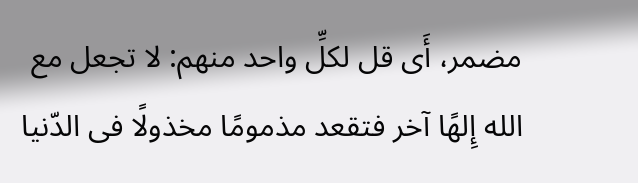مضمر، أَى قل لكلِّ واحد منهم: لا تجعل مع الله إِلهًا آخر فتقعد مذمومًا مخذولًا فى الدّنيا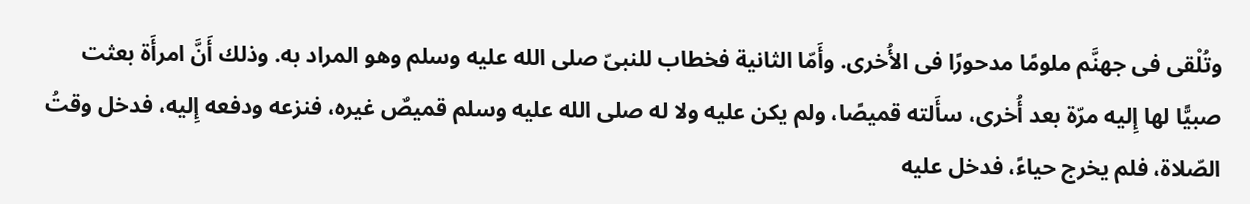وتُلْقى فى جهنَّم ملومًا مدحورًا فى الأُخرى. وأَمّا الثانية فخطاب للنبىّ صلى الله عليه وسلم وهو المراد به. وذلك أَنَّ امرأَة بعثت صبيًّا لها إِليه مرّة بعد أُخرى، سأَلته قميصًا، ولم يكن عليه ولا له صلى الله عليه وسلم قميصٌ غيره، فنزعه ودفعه إِليه، فدخل وقتُ الصّلاة، فلم يخرج حياءً، فدخل عليه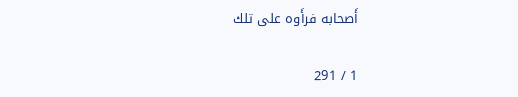أَصحابه فرأَوه على تلك

1 / 291